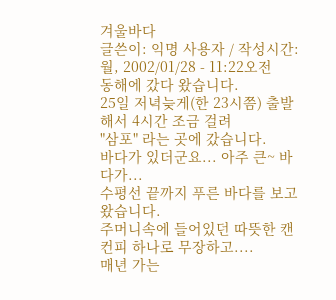겨울바다
글쓴이: 익명 사용자 / 작성시간: 월, 2002/01/28 - 11:22오전
동해에 갔다 왔습니다.
25일 저녁늦게(한 23시쯤) 출발해서 4시간 조금 걸려
"삼포" 라는 곳에 갔습니다.
바다가 있더군요... 아주 큰~ 바다가...
수평선 끝까지 푸른 바다를 보고 왔습니다.
주머니속에 들어있던 따뜻한 캔컨피 하나로 무장하고....
매년 가는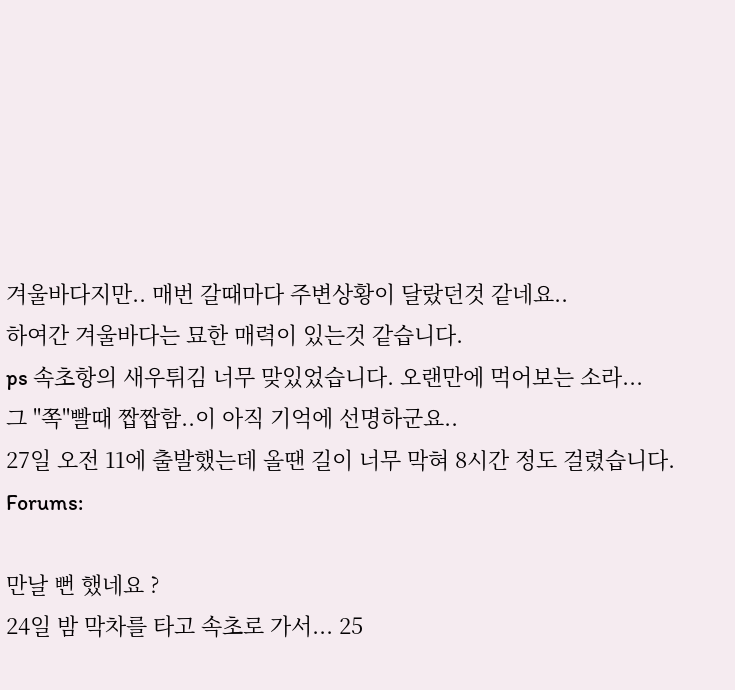겨울바다지만.. 매번 갈때마다 주변상황이 달랐던것 같네요..
하여간 겨울바다는 묘한 매력이 있는것 같습니다.
ps 속초항의 새우튀김 너무 맞있었습니다. 오랜만에 먹어보는 소라...
그 "쪽"빨때 짭짭함..이 아직 기억에 선명하군요..
27일 오전 11에 출발했는데 올땐 길이 너무 막혀 8시간 정도 걸렸습니다.
Forums:

만날 뻔 했네요 ?
24일 밤 막차를 타고 속초로 가서... 25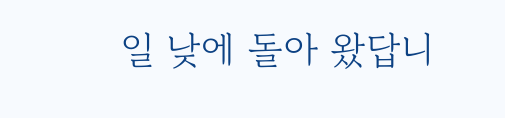일 낮에 돌아 왔답니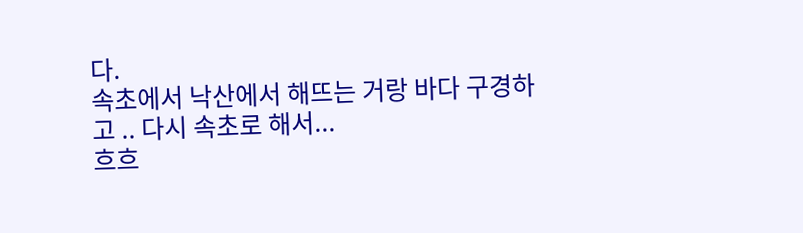다.
속초에서 낙산에서 해뜨는 거랑 바다 구경하고 .. 다시 속초로 해서...
흐흐